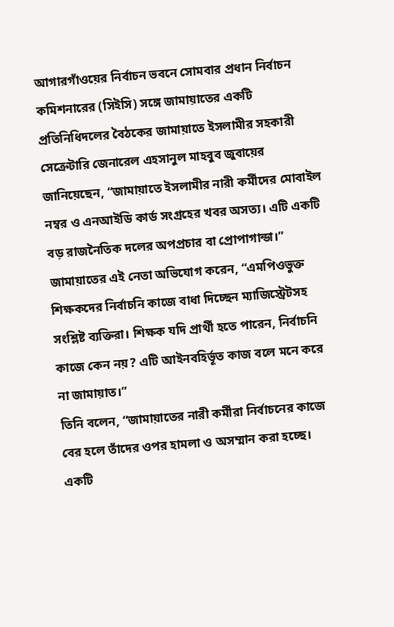আগারগাঁওয়ের নির্বাচন ভবনে সোমবার প্রধান নির্বাচন কমিশনারের (সিইসি) সঙ্গে জামায়াতের একটি প্রতিনিধিদলের বৈঠকের জামায়াতে ইসলামীর সহকারী সেক্রেটারি জেনারেল এহসানুল মাহবুব জুবায়ের জানিয়েছেন, “জামায়াতে ইসলামীর নারী কর্মীদের মোবাইল নম্বর ও এনআইডি কার্ড সংগ্রহের খবর অসত্য। এটি একটি বড় রাজনৈতিক দলের অপপ্রচার বা প্রোপাগান্ডা।”
জামায়াতের এই নেতা অভিযোগ করেন, “এমপিওভুক্ত শিক্ষকদের নির্বাচনি কাজে বাধা দিচ্ছেন ম্যাজিস্ট্রেটসহ সংশ্লিষ্ট ব্যক্তিরা। শিক্ষক যদি প্রার্থী হতে পারেন, নির্বাচনি কাজে কেন নয়? এটি আইনবহির্ভূত কাজ বলে মনে করে না জামায়াত।”
তিনি বলেন, “জামায়াতের নারী কর্মীরা নির্বাচনের কাজে বের হলে তাঁদের ওপর হামলা ও অসম্মান করা হচ্ছে। একটি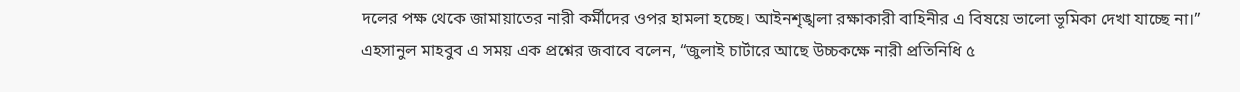দলের পক্ষ থেকে জামায়াতের নারী কর্মীদের ওপর হামলা হচ্ছে। আইনশৃঙ্খলা রক্ষাকারী বাহিনীর এ বিষয়ে ভালো ভূমিকা দেখা যাচ্ছে না।”
এহসানুল মাহবুব এ সময় এক প্রশ্নের জবাবে বলেন, “জুলাই চার্টারে আছে উচ্চকক্ষে নারী প্রতিনিধি ৫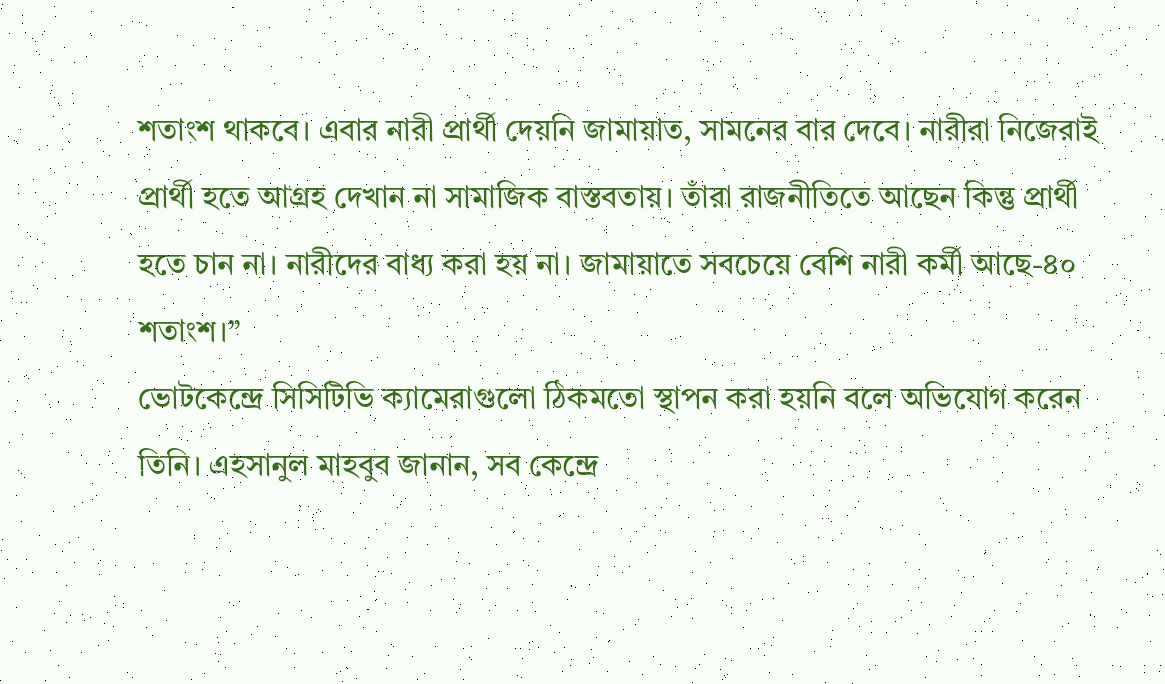শতাংশ থাকবে। এবার নারী প্রার্থী দেয়নি জামায়াত, সামনের বার দেবে। নারীরা নিজেরাই প্রার্থী হতে আগ্রহ দেখান না সামাজিক বাস্তবতায়। তাঁরা রাজনীতিতে আছেন কিন্তু প্রার্থী হতে চান না। নারীদের বাধ্য করা হয় না। জামায়াতে সবচেয়ে বেশি নারী কর্মী আছে-৪০ শতাংশ।”
ভোটকেন্দ্রে সিসিটিভি ক্যামেরাগুলো ঠিকমতো স্থাপন করা হয়নি বলে অভিযোগ করেন তিনি। এহসানুল মাহবুব জানান, সব কেন্দ্রে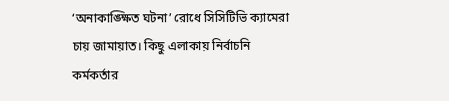‘অনাকাঙ্ক্ষিত ঘটনা’ রোধে সিসিটিভি ক্যামেরা চায় জামায়াত। কিছু এলাকায় নির্বাচনি কর্মকর্তার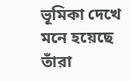ভূমিকা দেখে মনে হয়েছে তাঁরা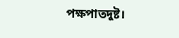পক্ষপাতদুষ্ট।